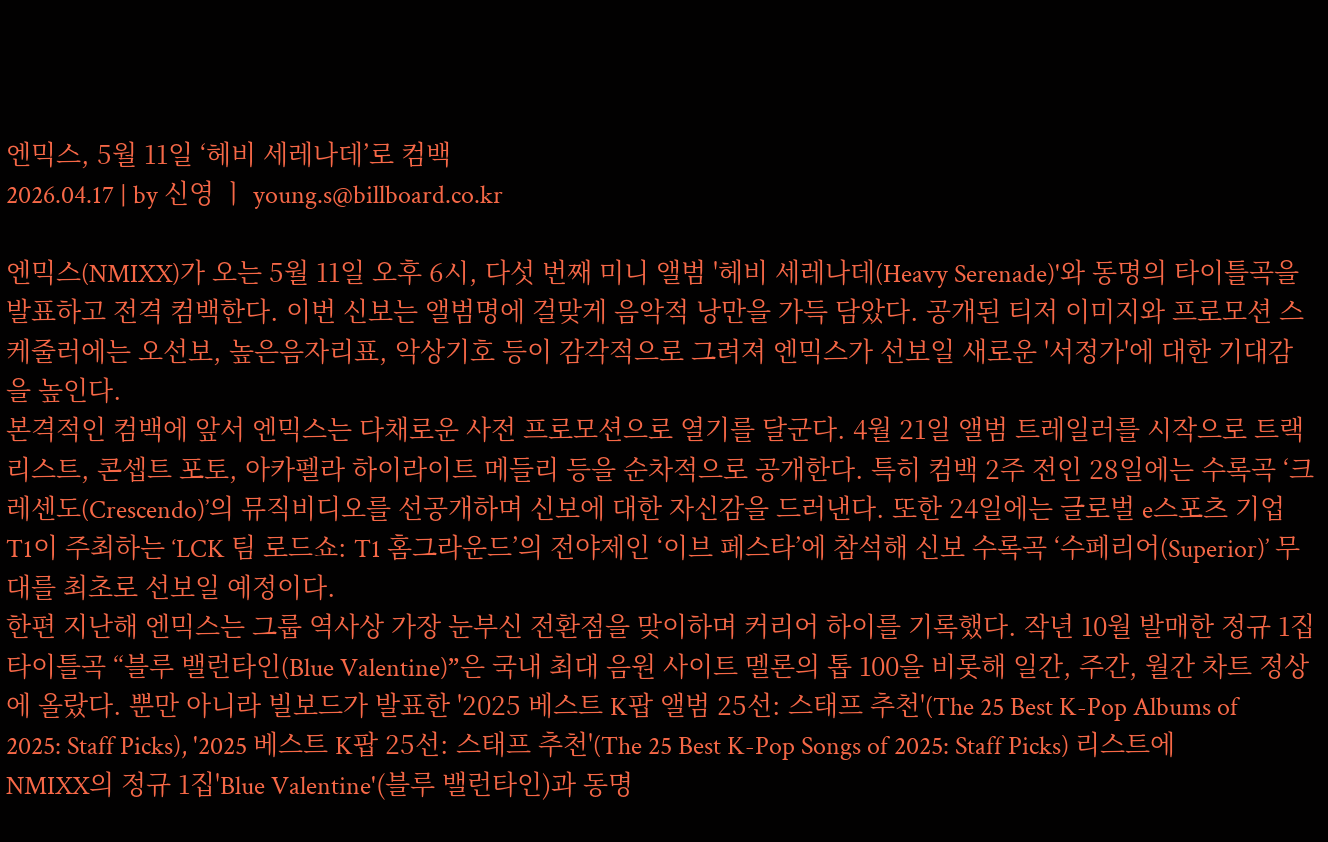엔믹스, 5월 11일 ‘헤비 세레나데’로 컴백
2026.04.17 | by 신영 ㅣ young.s@billboard.co.kr

엔믹스(NMIXX)가 오는 5월 11일 오후 6시, 다섯 번째 미니 앨범 '헤비 세레나데(Heavy Serenade)'와 동명의 타이틀곡을 발표하고 전격 컴백한다. 이번 신보는 앨범명에 걸맞게 음악적 낭만을 가득 담았다. 공개된 티저 이미지와 프로모션 스케줄러에는 오선보, 높은음자리표, 악상기호 등이 감각적으로 그려져 엔믹스가 선보일 새로운 '서정가'에 대한 기대감을 높인다.
본격적인 컴백에 앞서 엔믹스는 다채로운 사전 프로모션으로 열기를 달군다. 4월 21일 앨범 트레일러를 시작으로 트랙리스트, 콘셉트 포토, 아카펠라 하이라이트 메들리 등을 순차적으로 공개한다. 특히 컴백 2주 전인 28일에는 수록곡 ‘크레센도(Crescendo)’의 뮤직비디오를 선공개하며 신보에 대한 자신감을 드러낸다. 또한 24일에는 글로벌 e스포츠 기업 T1이 주최하는 ‘LCK 팀 로드쇼: T1 홈그라운드’의 전야제인 ‘이브 페스타’에 참석해 신보 수록곡 ‘수페리어(Superior)’ 무대를 최초로 선보일 예정이다.
한편 지난해 엔믹스는 그룹 역사상 가장 눈부신 전환점을 맞이하며 커리어 하이를 기록했다. 작년 10월 발매한 정규 1집 타이틀곡 “블루 밸런타인(Blue Valentine)”은 국내 최대 음원 사이트 멜론의 톱 100을 비롯해 일간, 주간, 월간 차트 정상에 올랐다. 뿐만 아니라 빌보드가 발표한 '2025 베스트 K팝 앨범 25선: 스태프 추천'(The 25 Best K-Pop Albums of 2025: Staff Picks), '2025 베스트 K팝 25선: 스태프 추천'(The 25 Best K-Pop Songs of 2025: Staff Picks) 리스트에 NMIXX의 정규 1집'Blue Valentine'(블루 밸런타인)과 동명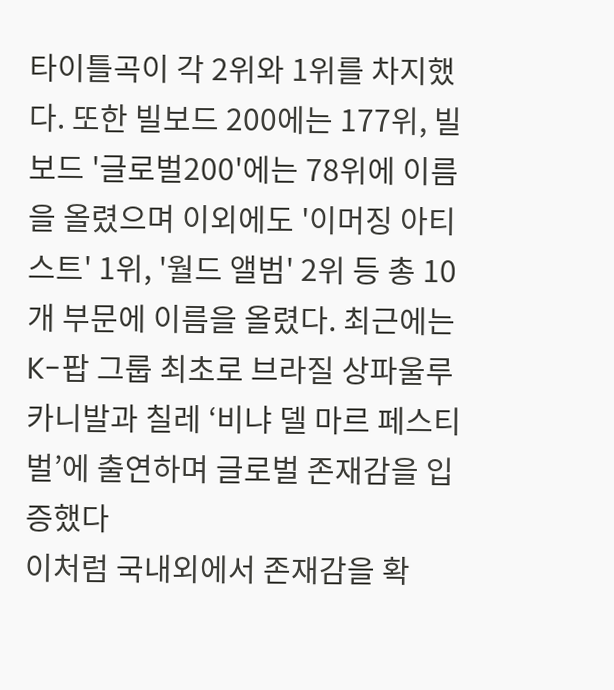타이틀곡이 각 2위와 1위를 차지했다. 또한 빌보드 200에는 177위, 빌보드 '글로벌200'에는 78위에 이름을 올렸으며 이외에도 '이머징 아티스트' 1위, '월드 앨범' 2위 등 총 10개 부문에 이름을 올렸다. 최근에는 K-팝 그룹 최초로 브라질 상파울루 카니발과 칠레 ‘비냐 델 마르 페스티벌’에 출연하며 글로벌 존재감을 입증했다
이처럼 국내외에서 존재감을 확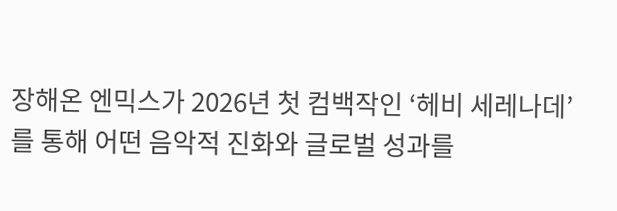장해온 엔믹스가 2026년 첫 컴백작인 ‘헤비 세레나데’를 통해 어떤 음악적 진화와 글로벌 성과를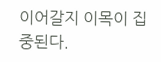이어갈지 이목이 집중된다.